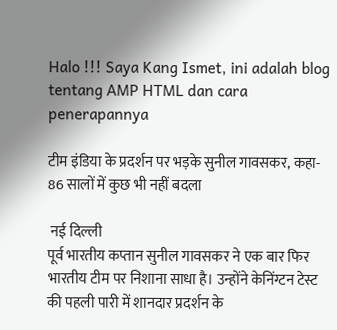Halo !!! Saya Kang Ismet, ini adalah blog tentang AMP HTML dan cara penerapannya

टीम इंडिया के प्रदर्शन पर भड़के सुनील गावसकर, कहा- 86 सालों में कुछ भी नहीं बदला

 नई दिल्ली
पूर्व भारतीय कप्तान सुनील गावसकर ने एक बार फिर भारतीय टीम पर निशाना साधा है। उन्होंने केनिंग्टन टेस्ट की पहली पारी में शानदार प्रदर्शन के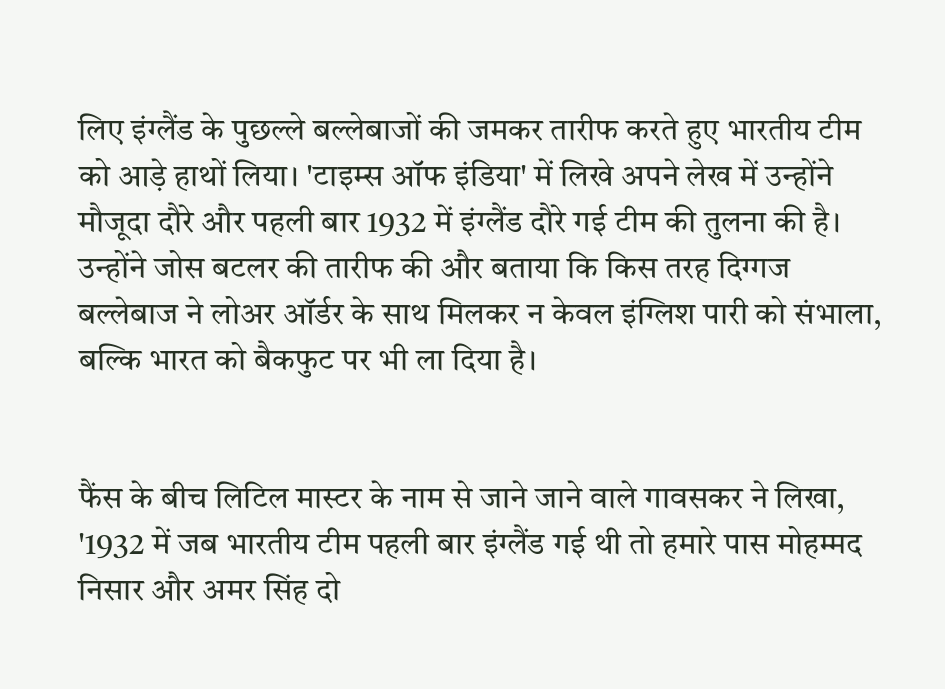लिए इंग्लैंड के पुछल्ले बल्लेबाजों की जमकर तारीफ करते हुए भारतीय टीम को आड़े हाथों लिया। 'टाइम्स ऑफ इंडिया' में लिखे अपने लेख में उन्होंने मौजूदा दौरे और पहली बार 1932 में इंग्लैंड दौरे गई टीम की तुलना की है। उन्होंने जोस बटलर की तारीफ की और बताया कि किस तरह दिग्गज बल्लेबाज ने लोअर ऑर्डर के साथ मिलकर न केवल इंग्लिश पारी को संभाला, बल्कि भारत को बैकफुट पर भी ला दिया है।


फैंस के बीच लिटिल मास्टर के नाम से जाने जाने वाले गावसकर ने लिखा, '1932 में जब भारतीय टीम पहली बार इंग्लैंड गई थी तो हमारे पास मोहम्मद निसार और अमर सिंह दो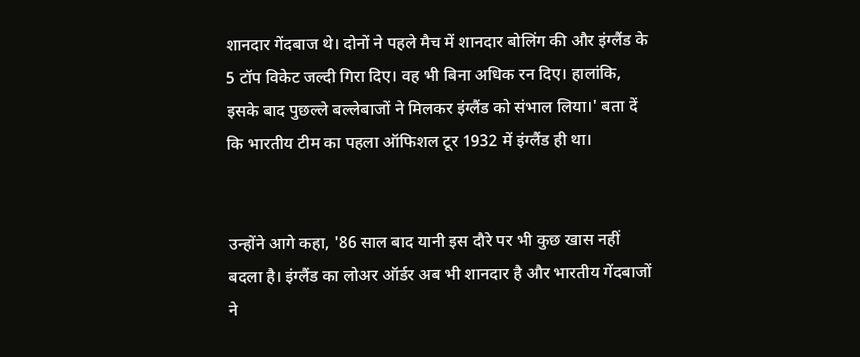शानदार गेंदबाज थे। दोनों ने पहले मैच में शानदार बोलिंग की और इंग्लैंड के 5 टॉप विकेट जल्दी गिरा दिए। वह भी बिना अधिक रन दिए। हालांकि, इसके बाद पुछल्ले बल्लेबाजों ने मिलकर इंग्लैंड को संभाल लिया।' बता दें कि भारतीय टीम का पहला ऑफिशल टूर 1932 में इंग्लैंड ही था।


उन्होंने आगे कहा, '86 साल बाद यानी इस दौरे पर भी कुछ खास नहीं बदला है। इंग्लैंड का लोअर ऑर्डर अब भी शानदार है और भारतीय गेंदबाजों ने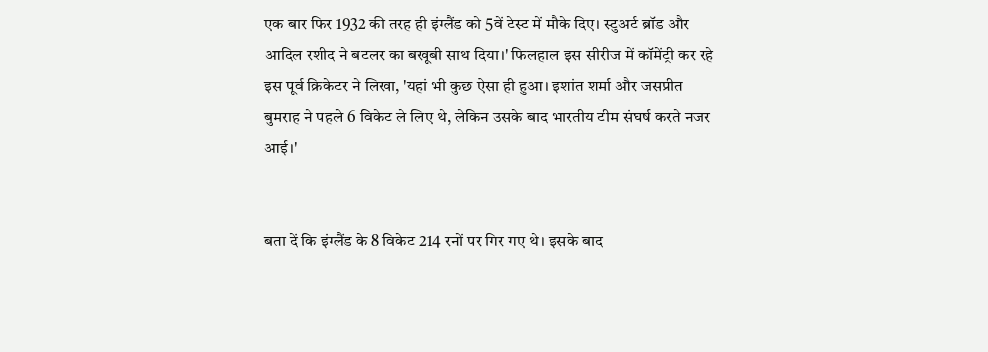एक बार फिर 1932 की तरह ही इंग्लैंड को 5वें टेस्ट में मौके दिए। स्टुअर्ट ब्रॉड और आदिल रशीद ने बटलर का बखूबी साथ दिया।' फिलहाल इस सीरीज में कॉमेंट्री कर रहे इस पूर्व क्रिकेटर ने लिखा, 'यहां भी कुछ ऐसा ही हुआ। इशांत शर्मा और जसप्रीत बुमराह ने पहले 6 विकेट ले लिए थे, लेकिन उसके बाद भारतीय टीम संघर्ष करते नजर आई।'


बता दें कि इंग्लैंड के 8 विकेट 214 रनों पर गिर गए थे। इसके बाद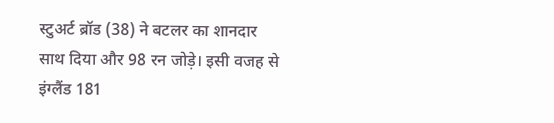स्टुअर्ट ब्रॉड (38) ने बटलर का शानदार साथ दिया और 98 रन जोड़े। इसी वजह से इंग्लैंड 181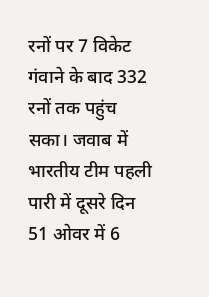रनों पर 7 विकेट गंवाने के बाद 332 रनों तक पहुंच सका। जवाब में भारतीय टीम पहली पारी में दूसरे दिन 51 ओवर में 6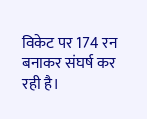विकेट पर 174 रन बनाकर संघर्ष कर रही है।